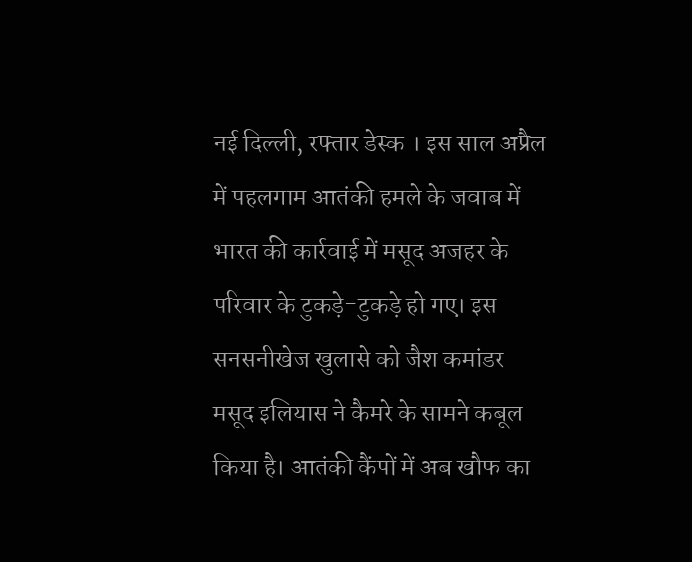नई दिल्ली, रफ्तार डेस्क । इस साल अप्रैल में पहलगाम आतंकी हमले के जवाब में भारत की कार्रवाई में मसूद अजहर के परिवार के टुकड़े-टुकड़े हो गए। इस सनसनीखेज खुलासे को जैश कमांडर मसूद इलियास ने कैमरे के सामने कबूल किया है। आतंकी कैंपों में अब खौफ का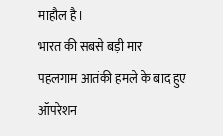माहौल है।
भारत की सबसे बड़ी मार
पहलगाम आतंकी हमले के बाद हुए ऑपरेशन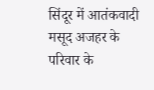सिंदूर में आतंकवादी मसूद अजहर के परिवार के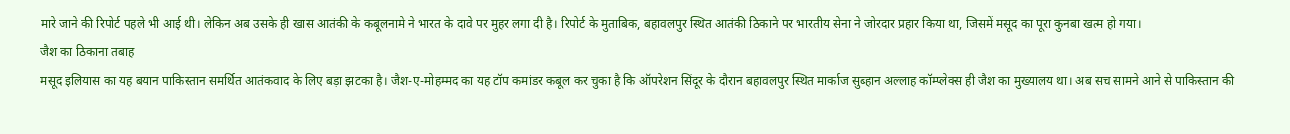मारे जाने की रिपोर्ट पहले भी आई थी। लेकिन अब उसके ही खास आतंकी के कबूलनामे ने भारत के दावे पर मुहर लगा दी है। रिपोर्ट के मुताबिक, बहावलपुर स्थित आतंकी ठिकाने पर भारतीय सेना ने जोरदार प्रहार किया था, जिसमें मसूद का पूरा कुनबा खत्म हो गया।
जैश का ठिकाना तबाह
मसूद इलियास का यह बयान पाकिस्तान समर्थित आतंकवाद के लिए बड़ा झटका है। जैश-ए-मोहम्मद का यह टॉप कमांडर कबूल कर चुका है कि ऑपरेशन सिंदूर के दौरान बहावलपुर स्थित मार्काज सुब्हान अल्लाह कॉम्प्लेक्स ही जैश का मुख्यालय था। अब सच सामने आने से पाकिस्तान की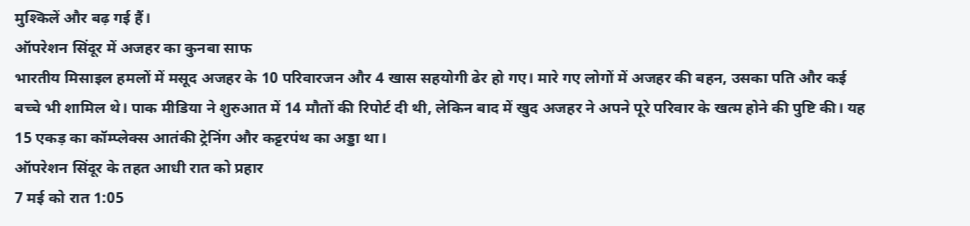मुश्किलें और बढ़ गई हैं।
ऑपरेशन सिंदूर में अजहर का कुनबा साफ
भारतीय मिसाइल हमलों में मसूद अजहर के 10 परिवारजन और 4 खास सहयोगी ढेर हो गए। मारे गए लोगों में अजहर की बहन, उसका पति और कई बच्चे भी शामिल थे। पाक मीडिया ने शुरुआत में 14 मौतों की रिपोर्ट दी थी, लेकिन बाद में खुद अजहर ने अपने पूरे परिवार के खत्म होने की पुष्टि की। यह 15 एकड़ का कॉम्प्लेक्स आतंकी ट्रेनिंग और कट्टरपंथ का अड्डा था।
ऑपरेशन सिंदूर के तहत आधी रात को प्रहार
7 मई को रात 1:05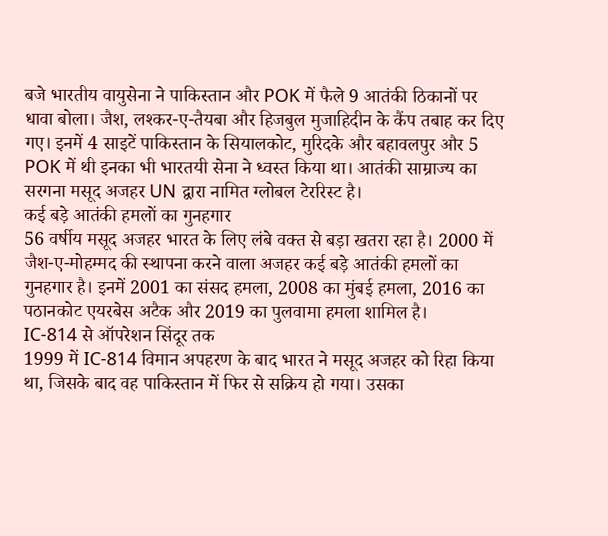बजे भारतीय वायुसेना ने पाकिस्तान और POK में फैले 9 आतंकी ठिकानों पर धावा बोला। जैश, लश्कर-ए-तैयबा और हिजबुल मुजाहिदीन के कैंप तबाह कर दिए गए। इनमें 4 साइटें पाकिस्तान के सियालकोट, मुरिदके और बहावलपुर और 5 POK में थी इनका भी भारतयी सेना ने ध्वस्त किया था। आतंकी साम्राज्य का सरगना मसूद अजहर UN द्वारा नामित ग्लोबल टेररिस्ट है।
कई बड़े आतंकी हमलों का गुनहगार
56 वर्षीय मसूद अजहर भारत के लिए लंबे वक्त से बड़ा खतरा रहा है। 2000 में जैश-ए-मोहम्मद की स्थापना करने वाला अजहर कई बड़े आतंकी हमलों का गुनहगार है। इनमें 2001 का संसद हमला, 2008 का मुंबई हमला, 2016 का पठानकोट एयरबेस अटैक और 2019 का पुलवामा हमला शामिल है।
IC-814 से ऑपरेशन सिंदूर तक
1999 में IC-814 विमान अपहरण के बाद भारत ने मसूद अजहर को रिहा किया था, जिसके बाद वह पाकिस्तान में फिर से सक्रिय हो गया। उसका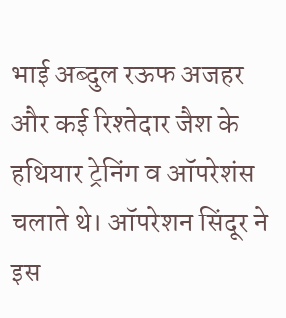भाई अब्दुल रऊफ अजहर और कई रिश्तेदार जैश के हथियार ट्रेनिंग व ऑपरेशंस चलाते थे। ऑपरेशन सिंदूर ने इस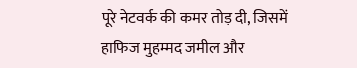पूरे नेटवर्क की कमर तोड़ दी, जिसमें हाफिज मुहम्मद जमील और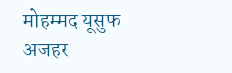मोहम्मद यूसुफ अजहर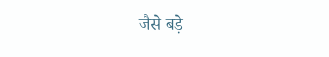जैसे बड़े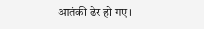आतंकी ढेर हो गए।